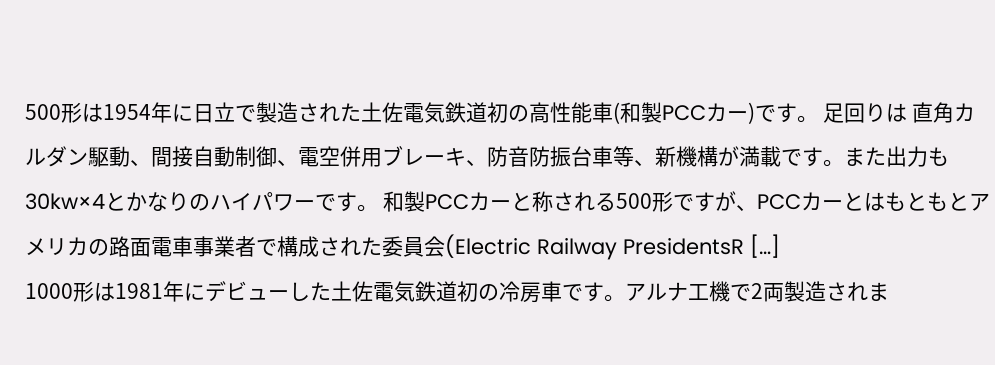500形は1954年に日立で製造された土佐電気鉄道初の高性能車(和製PCCカー)です。 足回りは 直角カルダン駆動、間接自動制御、電空併用ブレーキ、防音防振台車等、新機構が満載です。また出力も30kw×4とかなりのハイパワーです。 和製PCCカーと称される500形ですが、PCCカーとはもともとアメリカの路面電車事業者で構成された委員会(Electric Railway PresidentsR […]
1000形は1981年にデビューした土佐電気鉄道初の冷房車です。アルナ工機で2両製造されま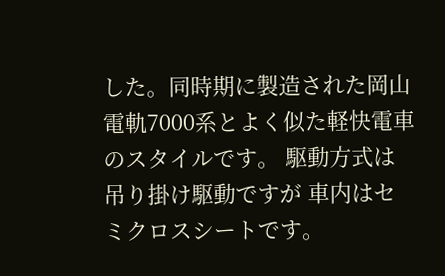した。同時期に製造された岡山電軌7000系とよく似た軽快電車のスタイルです。 駆動方式は吊り掛け駆動ですが 車内はセミクロスシートです。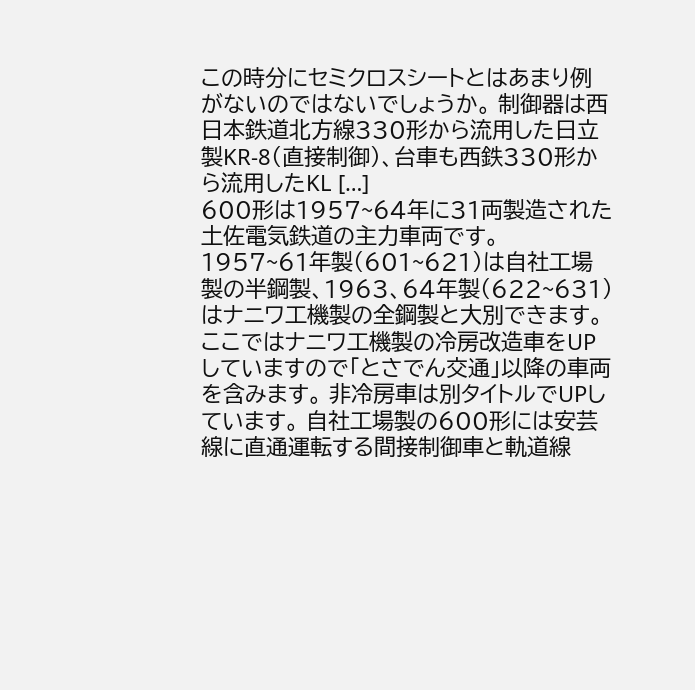この時分にセミクロスシートとはあまり例がないのではないでしょうか。 制御器は西日本鉄道北方線330形から流用した日立製KR-8(直接制御)、台車も西鉄330形から流用したKL […]
600形は1957~64年に31両製造された土佐電気鉄道の主力車両です。 1957~61年製(601~621)は自社工場製の半鋼製、1963、64年製(622~631)はナニワ工機製の全鋼製と大別できます。ここではナニワ工機製の冷房改造車をUPしていますので「とさでん交通」以降の車両を含みます。 非冷房車は別タイトルでUPしています。 自社工場製の600形には安芸線に直通運転する間接制御車と軌道線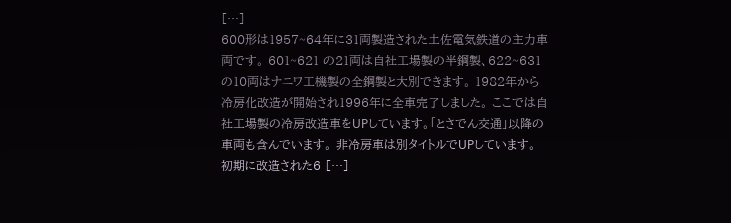[…]
600形は1957~64年に31両製造された土佐電気鉄道の主力車両です。 601~621 の21両は自社工場製の半鋼製、622~631 の10両はナニワ工機製の全鋼製と大別できます。 1982年から冷房化改造が開始され1996年に全車完了しました。 ここでは自社工場製の冷房改造車をUPしています。「とさでん交通」以降の車両も含んでいます。 非冷房車は別タイトルでUPしています。 初期に改造された6 […]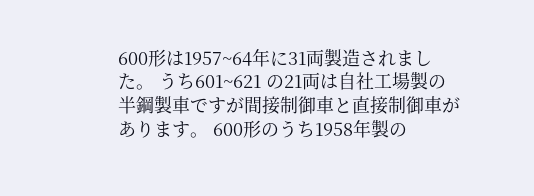600形は1957~64年に31両製造されました。 うち601~621 の21両は自社工場製の半鋼製車ですが間接制御車と直接制御車があります。 600形のうち1958年製の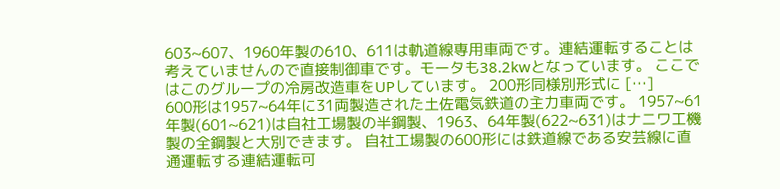603~607、1960年製の610、611は軌道線専用車両です。連結運転することは考えていませんので直接制御車です。モータも38.2kwとなっています。 ここではこのグループの冷房改造車をUPしています。 200形同様別形式に […]
600形は1957~64年に31両製造された土佐電気鉄道の主力車両です。 1957~61年製(601~621)は自社工場製の半鋼製、1963、64年製(622~631)はナニワ工機製の全鋼製と大別できます。 自社工場製の600形には鉄道線である安芸線に直通運転する連結運転可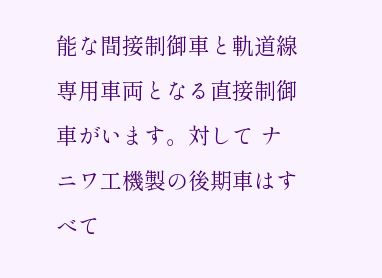能な間接制御車と軌道線専用車両となる直接制御車がいます。対して ナニワ工機製の後期車はすべて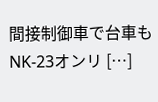間接制御車で台車もNK-23オンリ […]